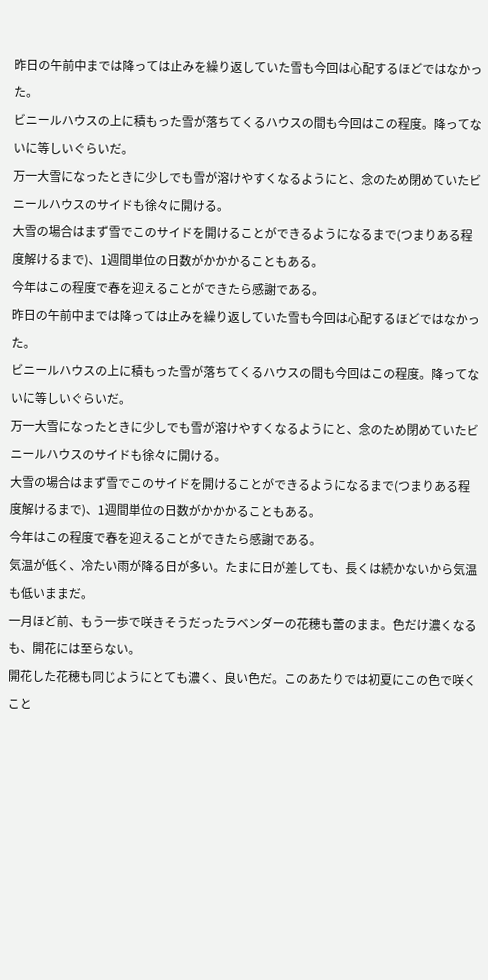昨日の午前中までは降っては止みを繰り返していた雪も今回は心配するほどではなかった。
ビニールハウスの上に積もった雪が落ちてくるハウスの間も今回はこの程度。降ってないに等しいぐらいだ。
万一大雪になったときに少しでも雪が溶けやすくなるようにと、念のため閉めていたビニールハウスのサイドも徐々に開ける。
大雪の場合はまず雪でこのサイドを開けることができるようになるまで(つまりある程度解けるまで)、1週間単位の日数がかかかることもある。
今年はこの程度で春を迎えることができたら感謝である。
昨日の午前中までは降っては止みを繰り返していた雪も今回は心配するほどではなかった。
ビニールハウスの上に積もった雪が落ちてくるハウスの間も今回はこの程度。降ってないに等しいぐらいだ。
万一大雪になったときに少しでも雪が溶けやすくなるようにと、念のため閉めていたビニールハウスのサイドも徐々に開ける。
大雪の場合はまず雪でこのサイドを開けることができるようになるまで(つまりある程度解けるまで)、1週間単位の日数がかかかることもある。
今年はこの程度で春を迎えることができたら感謝である。
気温が低く、冷たい雨が降る日が多い。たまに日が差しても、長くは続かないから気温も低いままだ。
一月ほど前、もう一歩で咲きそうだったラベンダーの花穂も蕾のまま。色だけ濃くなるも、開花には至らない。
開花した花穂も同じようにとても濃く、良い色だ。このあたりでは初夏にこの色で咲くこと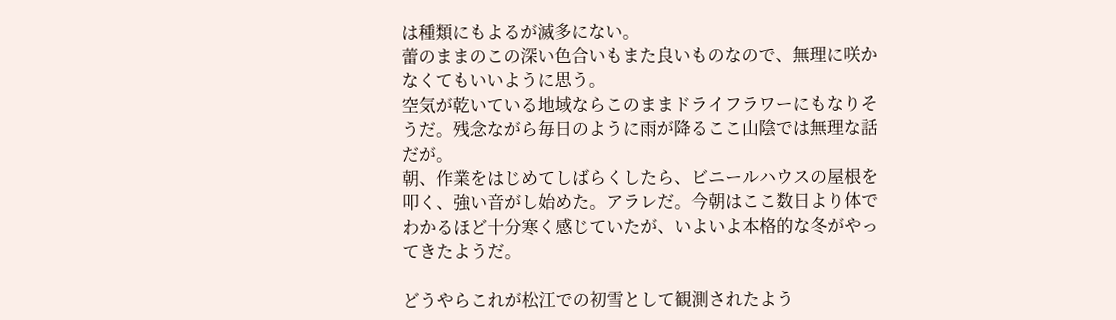は種類にもよるが滅多にない。
蕾のままのこの深い色合いもまた良いものなので、無理に咲かなくてもいいように思う。
空気が乾いている地域ならこのままドライフラワーにもなりそうだ。残念ながら毎日のように雨が降るここ山陰では無理な話だが。
朝、作業をはじめてしばらくしたら、ビニールハウスの屋根を叩く、強い音がし始めた。アラレだ。今朝はここ数日より体でわかるほど十分寒く感じていたが、いよいよ本格的な冬がやってきたようだ。

どうやらこれが松江での初雪として観測されたよう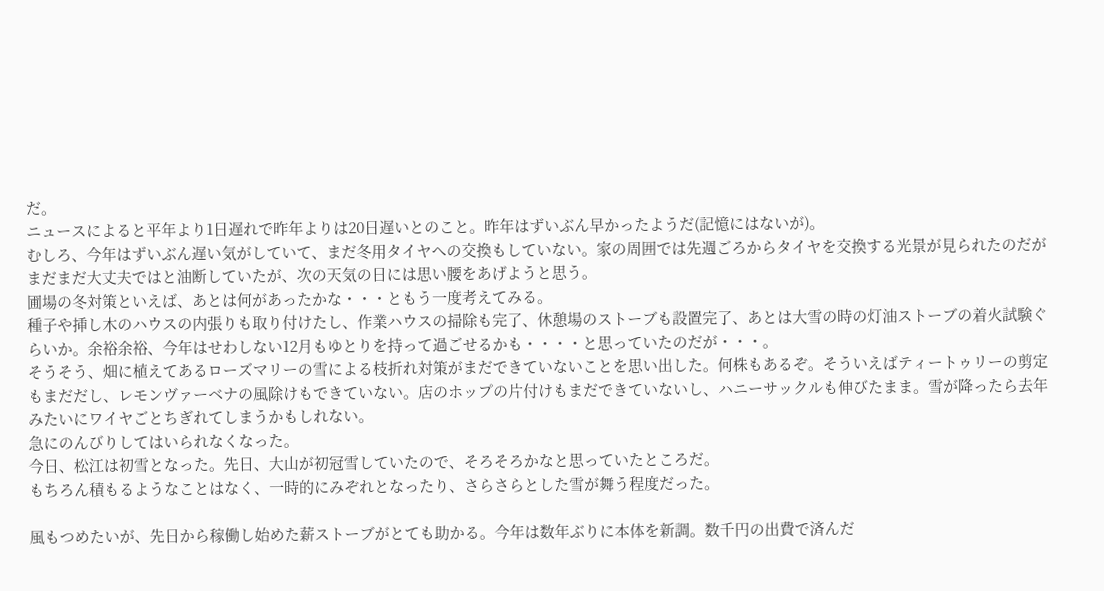だ。
ニュースによると平年より1日遅れで昨年よりは20日遅いとのこと。昨年はずいぶん早かったようだ(記憶にはないが)。
むしろ、今年はずいぶん遅い気がしていて、まだ冬用タイヤへの交換もしていない。家の周囲では先週ごろからタイヤを交換する光景が見られたのだがまだまだ大丈夫ではと油断していたが、次の天気の日には思い腰をあげようと思う。
圃場の冬対策といえば、あとは何があったかな・・・ともう一度考えてみる。
種子や挿し木のハウスの内張りも取り付けたし、作業ハウスの掃除も完了、休憩場のストーブも設置完了、あとは大雪の時の灯油ストーブの着火試験ぐらいか。余裕余裕、今年はせわしない12月もゆとりを持って過ごせるかも・・・・と思っていたのだが・・・。
そうそう、畑に植えてあるローズマリーの雪による枝折れ対策がまだできていないことを思い出した。何株もあるぞ。そういえばティートゥリーの剪定もまだだし、レモンヴァーベナの風除けもできていない。店のホップの片付けもまだできていないし、ハニーサックルも伸びたまま。雪が降ったら去年みたいにワイヤごとちぎれてしまうかもしれない。
急にのんびりしてはいられなくなった。
今日、松江は初雪となった。先日、大山が初冠雪していたので、そろそろかなと思っていたところだ。
もちろん積もるようなことはなく、一時的にみぞれとなったり、さらさらとした雪が舞う程度だった。

風もつめたいが、先日から稼働し始めた薪ストーブがとても助かる。今年は数年ぶりに本体を新調。数千円の出費で済んだ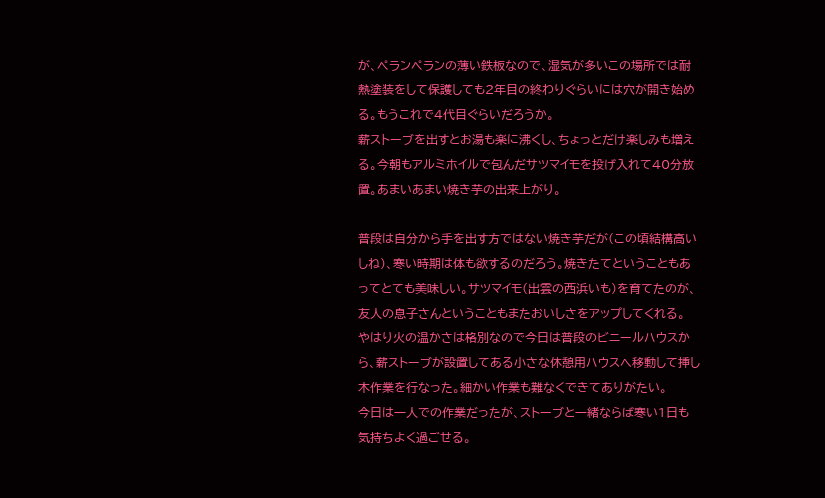が、ペランペランの薄い鉄板なので、湿気が多いこの場所では耐熱塗装をして保護しても2年目の終わりぐらいには穴が開き始める。もうこれで4代目ぐらいだろうか。
薪ストーブを出すとお湯も楽に沸くし、ちょっとだけ楽しみも増える。今朝もアルミホイルで包んだサツマイモを投げ入れて40分放置。あまいあまい焼き芋の出来上がり。

普段は自分から手を出す方ではない焼き芋だが(この頃結構高いしね)、寒い時期は体も欲するのだろう。焼きたてということもあってとても美味しい。サツマイモ(出雲の西浜いも)を育てたのが、友人の息子さんということもまたおいしさをアップしてくれる。
やはり火の温かさは格別なので今日は普段のビニールハウスから、薪ストーブが設置してある小さな休憩用ハウスへ移動して挿し木作業を行なった。細かい作業も難なくできてありがたい。
今日は一人での作業だったが、ストーブと一緒ならば寒い1日も気持ちよく過ごせる。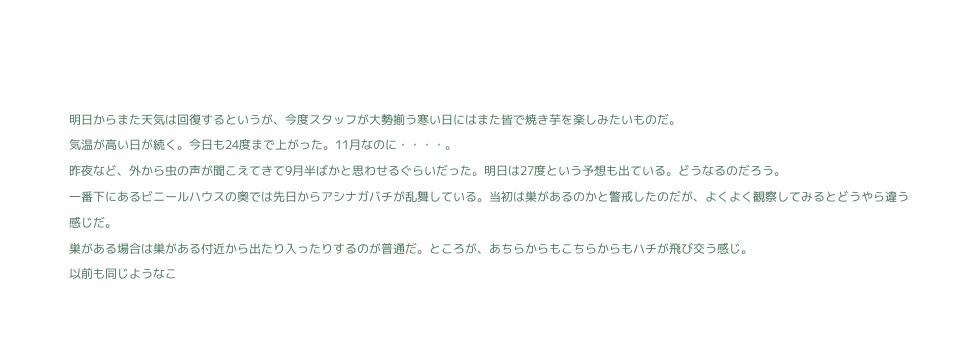明日からまた天気は回復するというが、今度スタッフが大勢揃う寒い日にはまた皆で焼き芋を楽しみたいものだ。
気温が高い日が続く。今日も24度まで上がった。11月なのに・・・・。
昨夜など、外から虫の声が聞こえてきて9月半ばかと思わせるぐらいだった。明日は27度という予想も出ている。どうなるのだろう。
一番下にあるビニールハウスの奥では先日からアシナガバチが乱舞している。当初は巣があるのかと警戒したのだが、よくよく観察してみるとどうやら違う感じだ。
巣がある場合は巣がある付近から出たり入ったりするのが普通だ。ところが、あちらからもこちらからもハチが飛び交う感じ。
以前も同じようなこ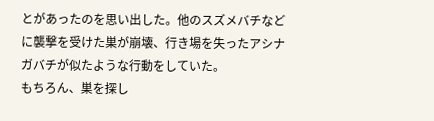とがあったのを思い出した。他のスズメバチなどに襲撃を受けた巣が崩壊、行き場を失ったアシナガバチが似たような行動をしていた。
もちろん、巣を探し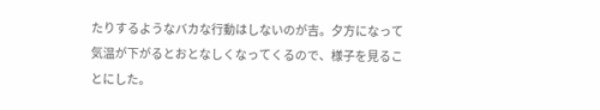たりするようなバカな行動はしないのが吉。夕方になって気温が下がるとおとなしくなってくるので、様子を見ることにした。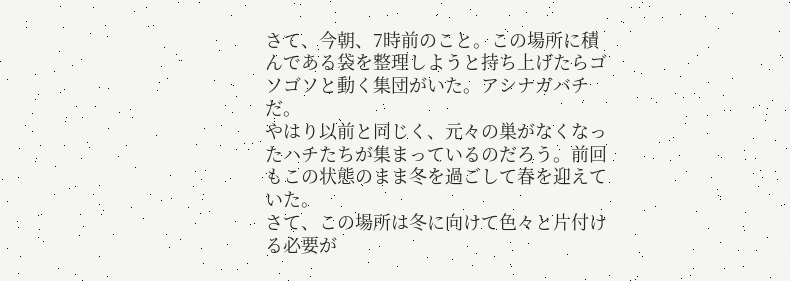さて、今朝、7時前のこと。この場所に積んである袋を整理しようと持ち上げたらゴソゴソと動く集団がいた。アシナガバチだ。
やはり以前と同じく、元々の巣がなくなったハチたちが集まっているのだろう。前回もこの状態のまま冬を過ごして春を迎えていた。
さて、この場所は冬に向けて色々と片付ける必要が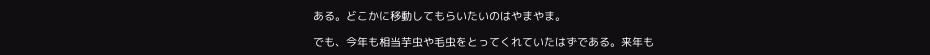ある。どこかに移動してもらいたいのはやまやま。

でも、今年も相当芋虫や毛虫をとってくれていたはずである。来年も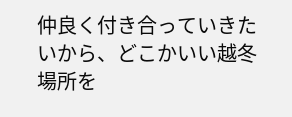仲良く付き合っていきたいから、どこかいい越冬場所を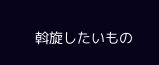斡旋したいもの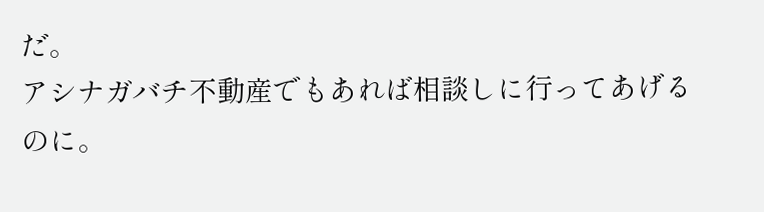だ。
アシナガバチ不動産でもあれば相談しに行ってあげるのに。